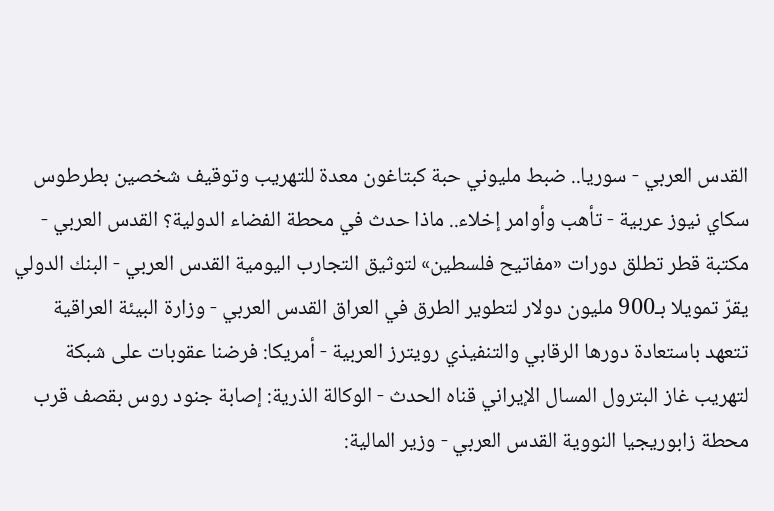القدس العربي - سوريا.. ضبط مليوني حبة كبتاغون معدة للتهريب وتوقيف شخصين بطرطوس سكاي نيوز عربية - تأهب وأوامر إخلاء.. ماذا حدث في محطة الفضاء الدولية؟ القدس العربي - مكتبة قطر تطلق دورات «مفاتيح فلسطين» لتوثيق التجارب اليومية القدس العربي - البنك الدولي يقرّ تمويلا بـ900 مليون دولار لتطوير الطرق في العراق القدس العربي - وزارة البيئة العراقية تتعهد باستعادة دورها الرقابي والتنفيذي رويترز العربية - أمريكا: فرضنا عقوبات على شبكة لتهريب غاز البترول المسال الإيراني قناه الحدث - الوكالة الذرية: إصابة جنود روس بقصف قرب محطة زابوريجيا النووية القدس العربي - وزير المالية: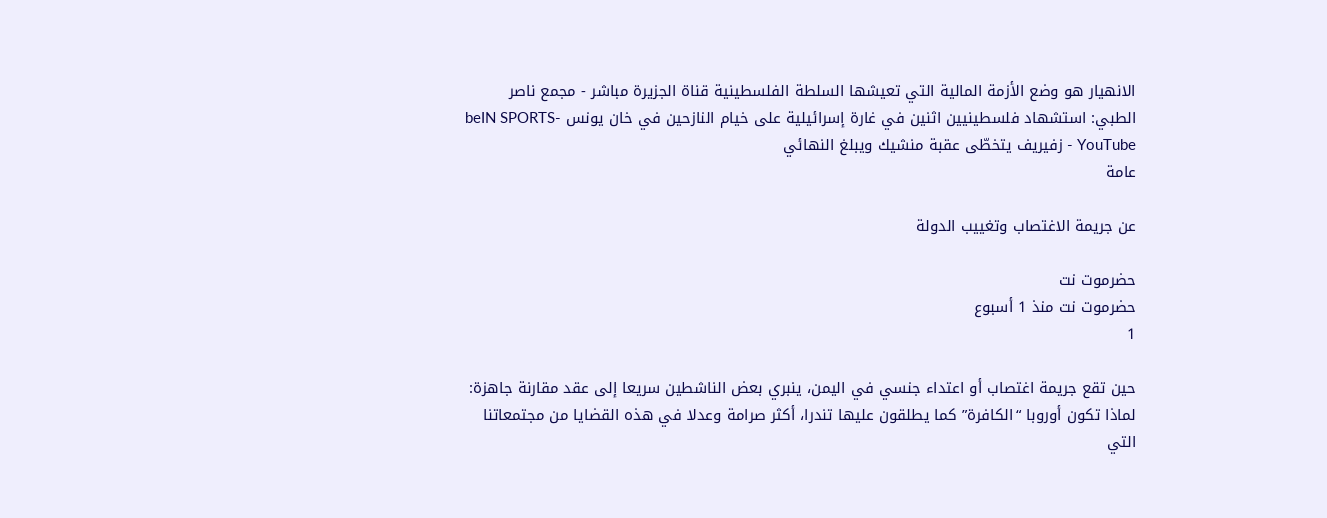الانهيار هو وضع الأزمة المالية التي تعيشها السلطة الفلسطينية قناة الجزيرة مباشر - مجمع ناصر الطبي: استشهاد فلسطينيين اثنين في غارة إسرائيلية على خيام النازحين في خان يونس beIN SPORTS-YouTube - زفيريف يتخطّى عقبة منشيك ويبلغ النهائي
عامة

عن جريمة الاغتصاب وتغييب الدولة

حضرموت نت
حضرموت نت منذ 1 أسبوع
1

حين تقع جريمة اغتصاب أو اعتداء جنسي في اليمن، ينبري بعض الناشطين سريعا إلى عقد مقارنة جاهزة: لماذا تكون أوروبا “الكافرة” كما يطلقون عليها تندرا، أكثر صرامة وعدلا في هذه القضايا من مجتمعاتنا التي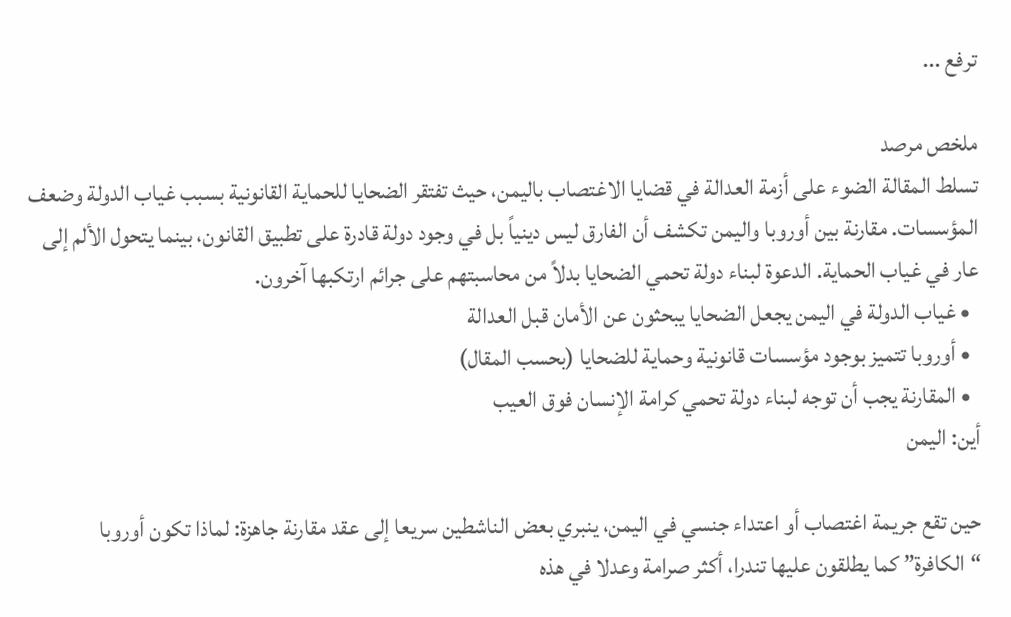ترفع ...

ملخص مرصد
تسلط المقالة الضوء على أزمة العدالة في قضايا الاغتصاب باليمن، حيث تفتقر الضحايا للحماية القانونية بسبب غياب الدولة وضعف المؤسسات. مقارنة بين أوروبا واليمن تكشف أن الفارق ليس دينياً بل في وجود دولة قادرة على تطبيق القانون، بينما يتحول الألم إلى عار في غياب الحماية. الدعوة لبناء دولة تحمي الضحايا بدلاً من محاسبتهم على جرائم ارتكبها آخرون.
  • غياب الدولة في اليمن يجعل الضحايا يبحثون عن الأمان قبل العدالة
  • أوروبا تتميز بوجود مؤسسات قانونية وحماية للضحايا (بحسب المقال)
  • المقارنة يجب أن توجه لبناء دولة تحمي كرامة الإنسان فوق العيب
أين: اليمن

حين تقع جريمة اغتصاب أو اعتداء جنسي في اليمن، ينبري بعض الناشطين سريعا إلى عقد مقارنة جاهزة: لماذا تكون أوروبا “الكافرة” كما يطلقون عليها تندرا، أكثر صرامة وعدلا في هذه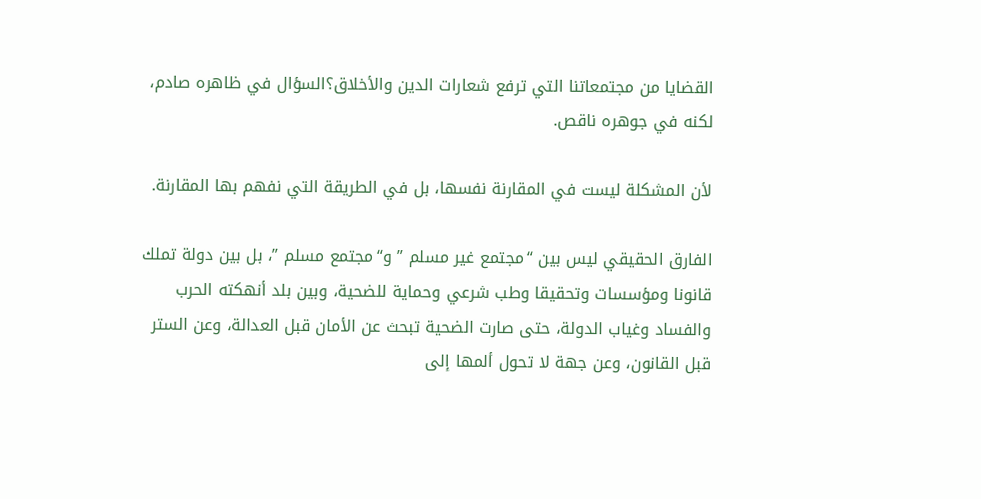القضايا من مجتمعاتنا التي ترفع شعارات الدين والأخلاق؟السؤال في ظاهره صادم، لكنه في جوهره ناقص.

لأن المشكلة ليست في المقارنة نفسها، بل في الطريقة التي نفهم بها المقارنة.

الفارق الحقيقي ليس بين “مجتمع غير مسلم ” و“مجتمع مسلم ”، بل بين دولة تملك قانونا ومؤسسات وتحقيقا وطب شرعي وحماية للضحية، وبين بلد أنهكته الحرب والفساد وغياب الدولة، حتى صارت الضحية تبحث عن الأمان قبل العدالة، وعن الستر قبل القانون، وعن جهة لا تحول ألمها إلى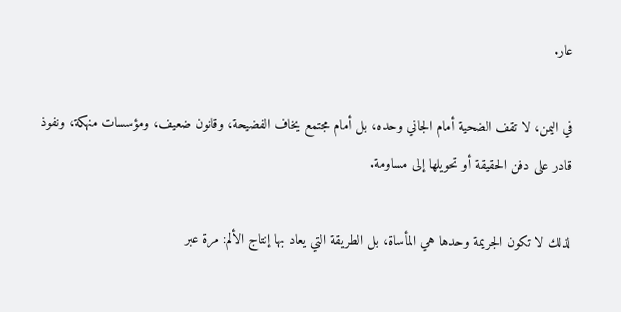عار.

في اليمن، لا تقف الضحية أمام الجاني وحده، بل أمام مجتمع يخاف الفضيحة، وقانون ضعيف، ومؤسسات منهكة، ونفوذ قادر على دفن الحقيقة أو تحويلها إلى مساومة.

لذلك لا تكون الجريمة وحدها هي المأساة، بل الطريقة التي يعاد بها إنتاج الألم: مرة عبر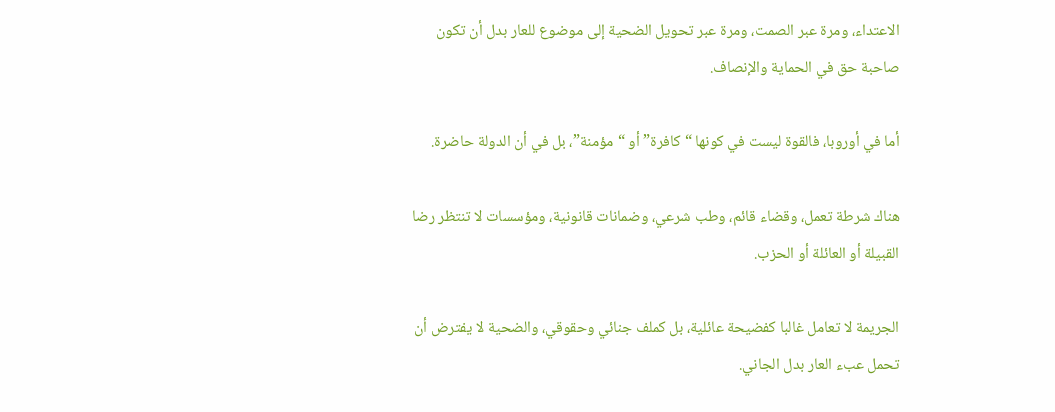الاعتداء، ومرة عبر الصمت، ومرة عبر تحويل الضحية إلى موضوع للعار بدل أن تكون صاحبة حق في الحماية والإنصاف.

أما في أوروبا، فالقوة ليست في كونها “كافرة” أو “مؤمنة”، بل في أن الدولة حاضرة.

هناك شرطة تعمل، وقضاء قائم، وطب شرعي، وضمانات قانونية، ومؤسسات لا تنتظر رضا القبيلة أو العائلة أو الحزب.

الجريمة لا تعامل غالبا كفضيحة عائلية، بل كملف جنائي وحقوقي، والضحية لا يفترض أن تحمل عبء العار بدل الجاني.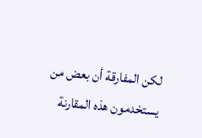لكن المفارقة أن بعض من يستخدمون هذه المقارنة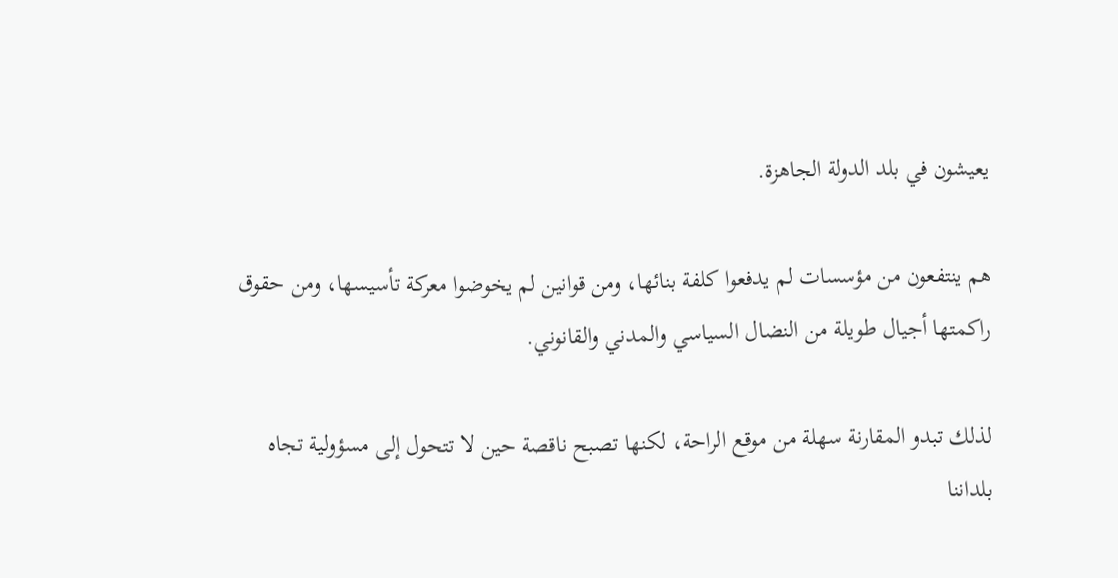يعيشون في بلد الدولة الجاهزة.

هم ينتفعون من مؤسسات لم يدفعوا كلفة بنائها، ومن قوانين لم يخوضوا معركة تأسيسها، ومن حقوق راكمتها أجيال طويلة من النضال السياسي والمدني والقانوني.

لذلك تبدو المقارنة سهلة من موقع الراحة، لكنها تصبح ناقصة حين لا تتحول إلى مسؤولية تجاه بلداننا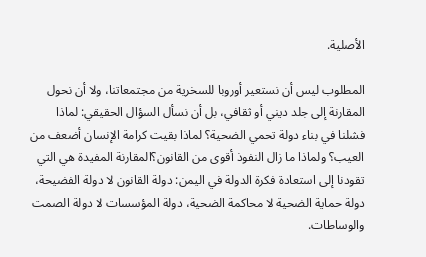الأصلية.

المطلوب ليس أن نستعير أوروبا للسخرية من مجتمعاتنا، ولا أن نحول المقارنة إلى جلد ديني أو ثقافي، بل أن نسأل السؤال الحقيقي: لماذا فشلنا في بناء دولة تحمي الضحية؟ لماذا بقيت كرامة الإنسان أضعف من العيب؟ ولماذا ما زال النفوذ أقوى من القانون؟المقارنة المفيدة هي التي تقودنا إلى استعادة فكرة الدولة في اليمن: دولة القانون لا دولة الفضيحة، دولة حماية الضحية لا محاكمة الضحية، دولة المؤسسات لا دولة الصمت والوساطات.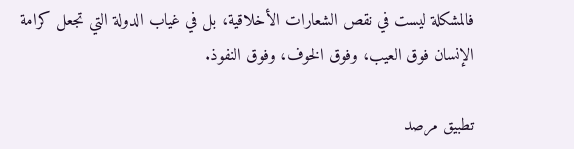فالمشكلة ليست في نقص الشعارات الأخلاقية، بل في غياب الدولة التي تجعل كرامة الإنسان فوق العيب، وفوق الخوف، وفوق النفوذ.

تطبيق مرصد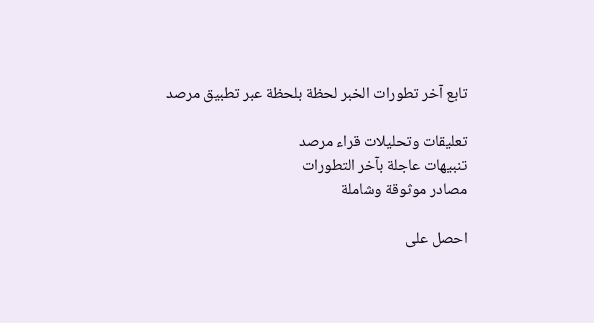تابع آخر تطورات الخبر لحظة بلحظة عبر تطبيق مرصد

تعليقات وتحليلات قراء مرصد
تنبيهات عاجلة بآخر التطورات
مصادر موثوقة وشاملة

احصل على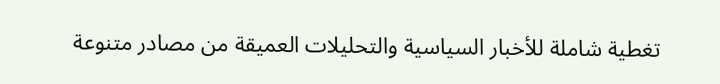تغطية شاملة للأخبار السياسية والتحليلات العميقة من مصادر متنوعة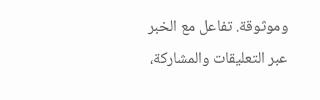وموثوقة. تفاعل مع الخبر عبر التعليقات والمشاركة،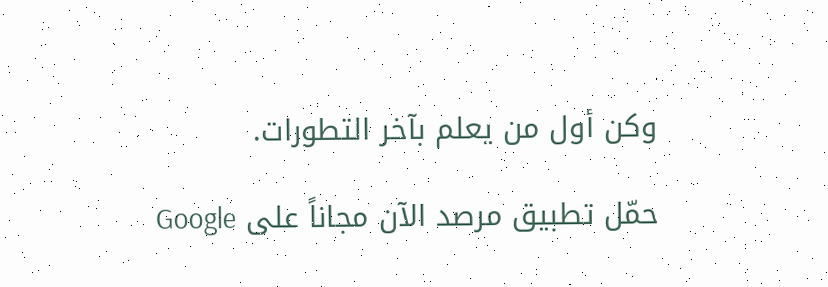وكن أول من يعلم بآخر التطورات.

حمّل تطبيق مرصد الآن مجاناً على Google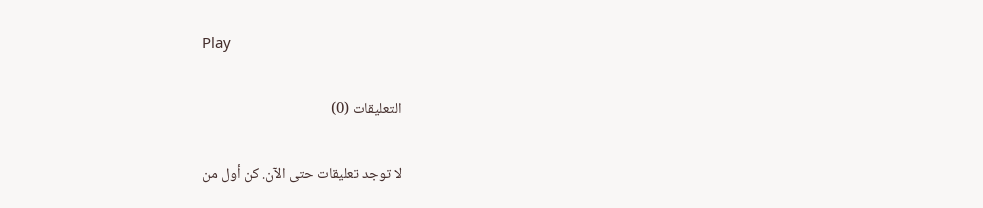Play

التعليقات (0)

لا توجد تعليقات حتى الآن. كن أول من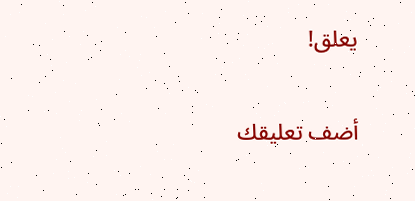يعلق!

أضف تعليقك